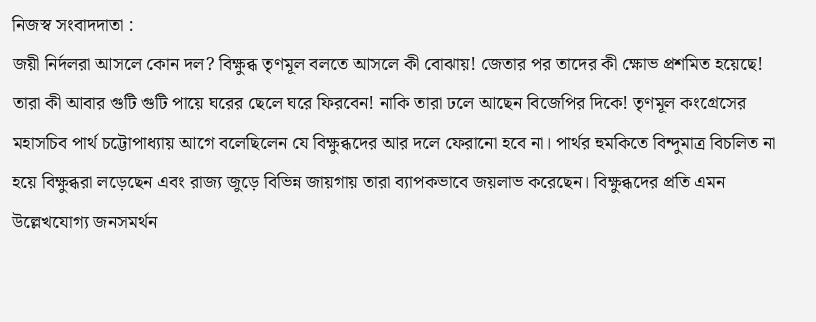নিজস্ব সংবাদদাতা :
জয়ী নির্দলরা আসলে কোন দল? বিক্ষুব্ধ তৃণমূল বলতে আসলে কী বোঝায়! জেতার পর তাদের কী ক্ষোভ প্রশমিত হয়েছে! তারা কী আবার গুটি গুটি পায়ে ঘরের ছেলে ঘরে ফিরবেন! নাকি তারা ঢলে আছেন বিজেপির দিকে! তৃণমূল কংগ্রেসের মহাসচিব পার্থ চট্টোপাধ্যায় আগে বলেছিলেন যে বিক্ষুব্ধদের আর দলে ফেরানো হবে না। পার্থর হুমকিতে বিন্দুমাত্র বিচলিত না হয়ে বিক্ষুব্ধরা লড়েছেন এবং রাজ্য জুড়ে বিভিন্ন জায়গায় তারা ব্যাপকভাবে জয়লাভ করেছেন। বিক্ষুব্ধদের প্রতি এমন উল্লেখযোগ্য জনসমর্থন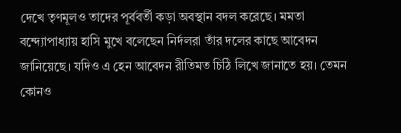দেখে তৃণমূলও তাদের পূর্ববর্তী কড়া অবস্থান বদল করেছে। মমতা বন্দ্যোপাধ্যায় হাসি মুখে বলেছেন নির্দলরা তাঁর দলের কাছে আবেদন জানিয়েছে। যদিও এ হেন আবেদন রীতিমত চিঠি লিখে জানাতে হয়। তেমন কোনও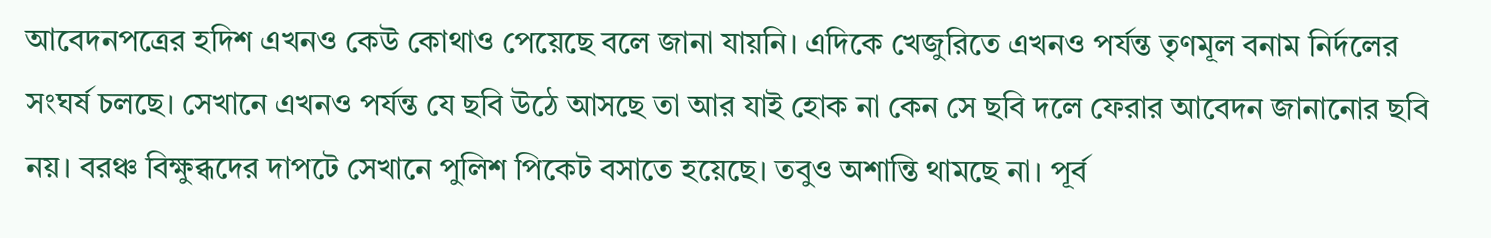আবেদনপত্রের হদিশ এখনও কেউ কোথাও পেয়েছে বলে জানা যায়নি। এদিকে খেজুরিতে এখনও পর্যন্ত তৃণমূল বনাম নির্দলের সংঘর্ষ চলছে। সেখানে এখনও পর্যন্ত যে ছবি উঠে আসছে তা আর যাই হোক না কেন সে ছবি দলে ফেরার আবেদন জানানোর ছবি নয়। বরঞ্চ বিক্ষুব্ধদের দাপটে সেখানে পুলিশ পিকেট বসাতে হয়েছে। তবুও অশান্তি থামছে না। পূর্ব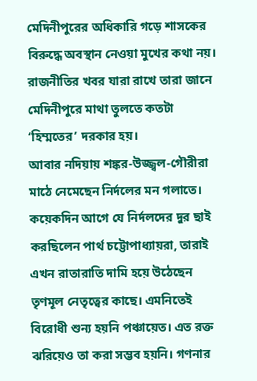মেদিনীপুরের অধিকারি গড়ে শাসকের বিরুদ্ধে অবস্থান নেওয়া মুখের কথা নয়। রাজনীতির খবর যারা রাখে তারা জানে মেদিনীপুরে মাথা তুলতে কতটা ‘হিম্মতের’ দরকার হয়।
আবার নদিয়ায় শঙ্কর-উজ্জ্বল-গৌরীরা মাঠে নেমেছেন নির্দলের মন গলাতে। কয়েকদিন আগে যে নির্দলদের দুর ছাই করছিলেন পার্থ চট্টোপাধ্যায়রা, তারাই এখন রাতারাতি দামি হয়ে উঠেছেন তৃণমূল নেতৃত্বের কাছে। এমনিতেই বিরোধী শুন্য হয়নি পঞ্চায়েত। এত রক্ত ঝরিয়েও তা করা সম্ভব হয়নি। গণনার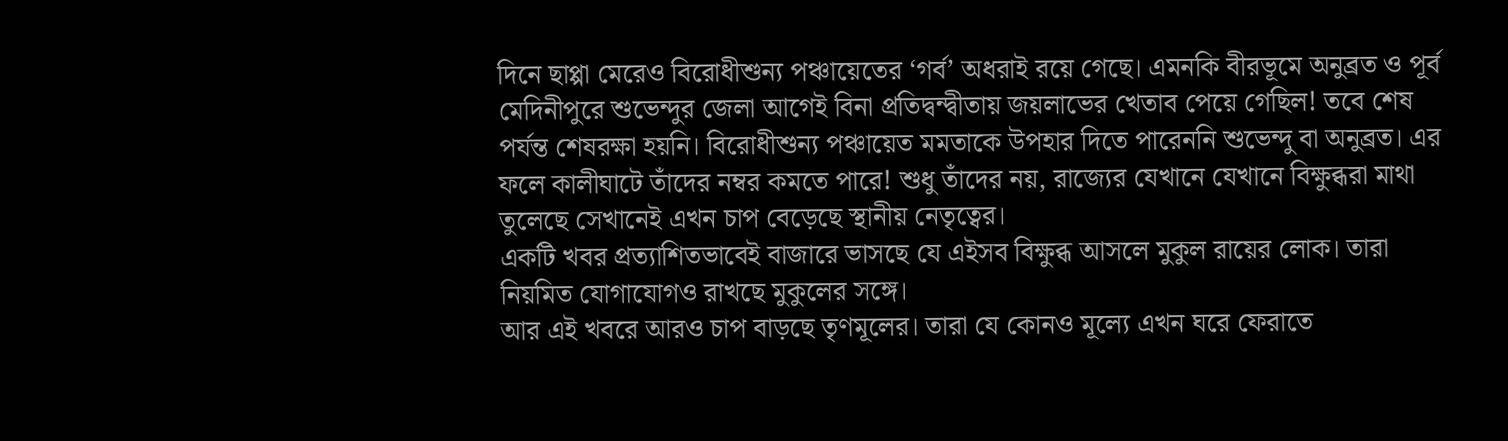দিনে ছাপ্পা মেরেও বিরোধীশুন্য পঞ্চায়েতের ‘গর্ব’ অধরাই রয়ে গেছে। এমনকি বীরভূমে অনুব্রত ও পূর্ব মেদিনীপুরে শুভেন্দুর জেলা আগেই বিনা প্রতিদ্বন্দ্বীতায় জয়লাভের খেতাব পেয়ে গেছিল! তবে শেষ পর্যন্ত শেষরক্ষা হয়নি। বিরোধীশুন্য পঞ্চায়েত মমতাকে উপহার দিতে পারেননি শুভেন্দু বা অনুব্রত। এর ফলে কালীঘাটে তাঁদের নম্বর কমতে পারে! শুধু তাঁদের নয়, রাজ্যের যেখানে যেখানে বিক্ষুব্ধরা মাথা তুলেছে সেখানেই এখন চাপ বেড়েছে স্থানীয় নেতৃত্বের।
একটি খবর প্রত্যাশিতভাবেই বাজারে ভাসছে যে এইসব বিক্ষুব্ধ আসলে মুকুল রায়ের লোক। তারা নিয়মিত যোগাযোগও রাখছে মুকুলের সঙ্গে।
আর এই খবরে আরও চাপ বাড়ছে তৃণমূলের। তারা যে কোনও মূল্যে এখন ঘরে ফেরাতে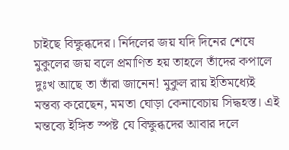চাইছে বিক্ষুব্ধদের। নির্দলের জয় যদি দিনের শেষে মুকুলের জয় বলে প্রমাণিত হয় তাহলে তাঁদের কপালে দুঃখ আছে তা তাঁরা জানেন! মুকুল রায় ইতিমধ্যেই মন্তব্য করেছেন, মমতা ঘোড়া কেনাবেচায় সিদ্ধহস্ত। এই মন্তব্যে ইঙ্গিত স্পষ্ট যে বিক্ষুব্ধদের আবার দলে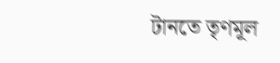টানতে তৃণমূল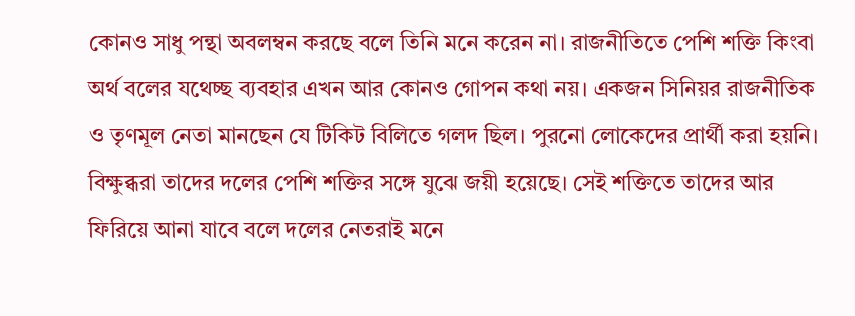কোনও সাধু পন্থা অবলম্বন করছে বলে তিনি মনে করেন না। রাজনীতিতে পেশি শক্তি কিংবা অর্থ বলের যথেচ্ছ ব্যবহার এখন আর কোনও গোপন কথা নয়। একজন সিনিয়র রাজনীতিক ও তৃণমূল নেতা মানছেন যে টিকিট বিলিতে গলদ ছিল। পুরনো লোকেদের প্রার্থী করা হয়নি।
বিক্ষুব্ধরা তাদের দলের পেশি শক্তির সঙ্গে যুঝে জয়ী হয়েছে। সেই শক্তিতে তাদের আর ফিরিয়ে আনা যাবে বলে দলের নেতরাই মনে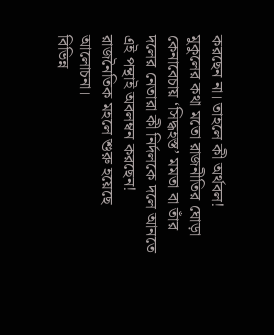করছেন না। তাহলে কী অর্থবল! মুকুলের কথা মতো রাজনীতির ঘোড়া কেনাবেচায় ‘সিদ্ধহস্ত’ মমতা বা তাঁর দলের নেতারা কী নির্দলকে দলে আনতে এই পন্থাই অবলম্বন করছেন! রাজনৈতিক মহলে শুরু হয়েছে আলোচনা।
বিভিন্ন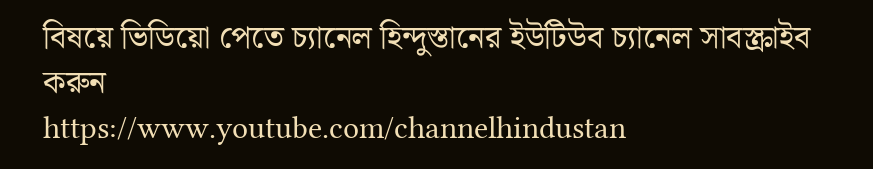বিষয়ে ভিডিয়ো পেতে চ্যানেল হিন্দুস্তানের ইউটিউব চ্যানেল সাবস্ক্রাইব করুন
https://www.youtube.com/channelhindustan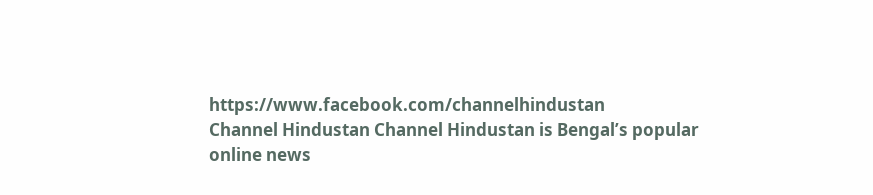https://www.facebook.com/channelhindustan
Channel Hindustan Channel Hindustan is Bengal’s popular online news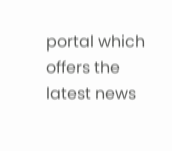portal which offers the latest news